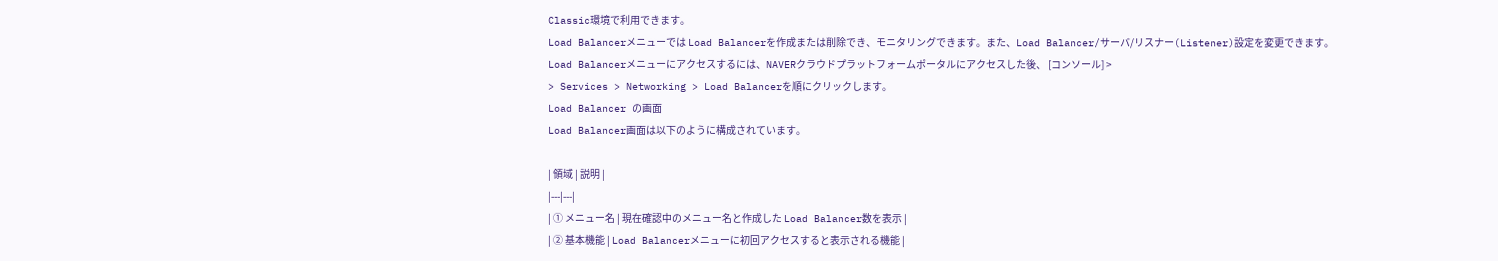Classic環境で利用できます。
Load Balancerメニューでは Load Balancerを作成または削除でき、モニタリングできます。また、Load Balancer/サーバ/リスナー(Listener)設定を変更できます。
Load Balancerメニューにアクセスするには、NAVERクラウドプラットフォームポータルにアクセスした後、 [コンソール] >
> Services > Networking > Load Balancerを順にクリックします。
Load Balancer の画面
Load Balancer画面は以下のように構成されています。

| 領域 | 説明 |
|---|---|
| ① メニュー名 | 現在確認中のメニュー名と作成した Load Balancer数を表示 |
| ② 基本機能 | Load Balancerメニューに初回アクセスすると表示される機能 |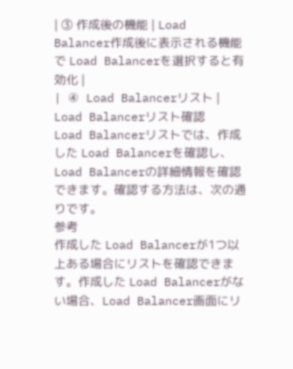| ③ 作成後の機能 | Load Balancer作成後に表示される機能で Load Balancerを選択すると有効化 |
| ④ Load Balancerリスト |
Load Balancerリスト確認
Load Balancerリストでは、作成した Load Balancerを確認し、Load Balancerの詳細情報を確認できます。確認する方法は、次の通りです。
参考
作成した Load Balancerが1つ以上ある場合にリストを確認できます。作成した Load Balancerがない場合、Load Balancer画面にリ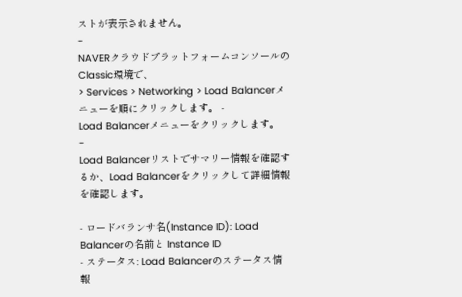ストが表示されません。
-
NAVERクラウドプラットフォームコンソールの Classic環境で、
> Services > Networking > Load Balancerメニューを順にクリックします。 -
Load Balancerメニューをクリックします。
-
Load Balancerリストでサマリー情報を確認するか、Load Balancerをクリックして詳細情報を確認します。

- ロードバランサ名(Instance ID): Load Balancerの名前と Instance ID
- ステータス: Load Balancerのステータス情報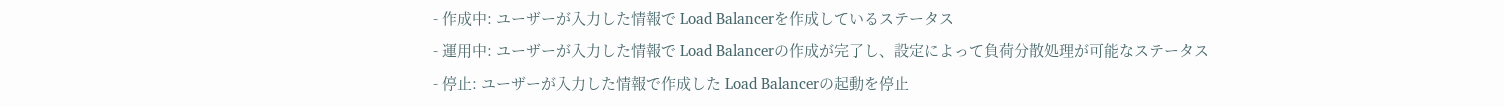- 作成中: ユーザーが入力した情報で Load Balancerを作成しているステータス
- 運用中: ユーザーが入力した情報で Load Balancerの作成が完了し、設定によって負荷分散処理が可能なステータス
- 停止: ユーザーが入力した情報で作成した Load Balancerの起動を停止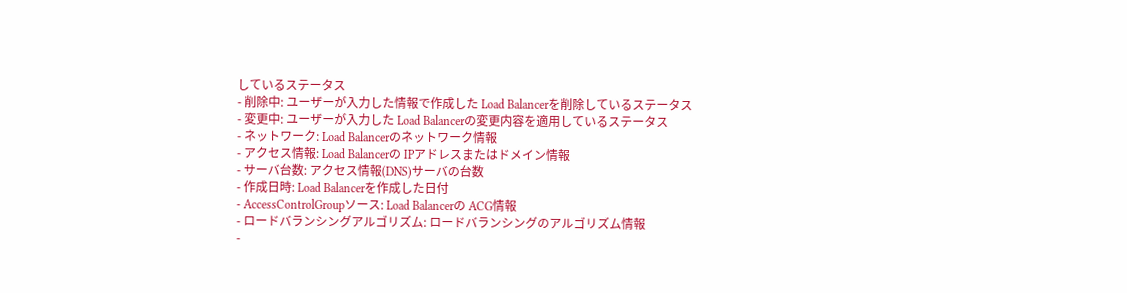しているステータス
- 削除中: ユーザーが入力した情報で作成した Load Balancerを削除しているステータス
- 変更中: ユーザーが入力した Load Balancerの変更内容を適用しているステータス
- ネットワーク: Load Balancerのネットワーク情報
- アクセス情報: Load Balancerの IPアドレスまたはドメイン情報
- サーバ台数: アクセス情報(DNS)サーバの台数
- 作成日時: Load Balancerを作成した日付
- AccessControlGroupソース: Load Balancerの ACG情報
- ロードバランシングアルゴリズム: ロードバランシングのアルゴリズム情報
-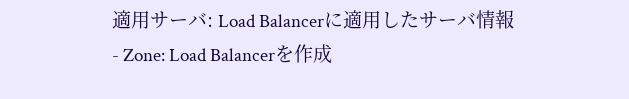適用サーバ: Load Balancerに適用したサーバ情報
- Zone: Load Balancerを作成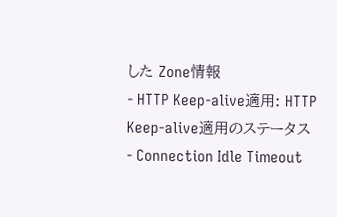した Zone情報
- HTTP Keep-alive適用: HTTP Keep-alive適用のステータス
- Connection Idle Timeout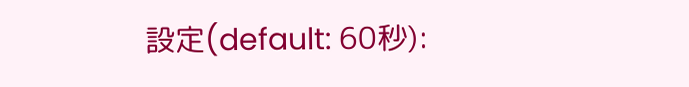設定(default: 60秒):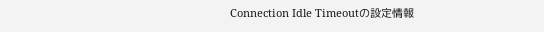Connection Idle Timeoutの設定情報